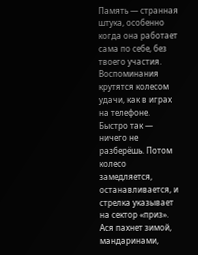Память — странная штука, особенно когда она работает сама по себе, без твоего участия. Воспоминания крутятся колесом удачи, как в играх на телефоне. Быстро так — ничего не разберёшь. Потом колесо замедляется, останавливается, и стрелка указывает на сектор «приз».
Ася пахнет зимой, мандаринами,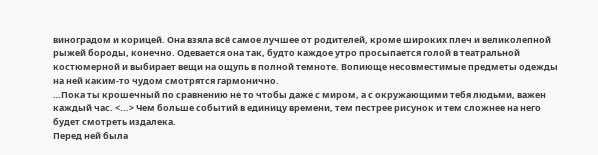виноградом и корицей. Она взяла всё самое лучшее от родителей, кроме широких плеч и великолепной рыжей бороды, конечно. Одевается она так, будто каждое утро просыпается голой в театральной костюмерной и выбирает вещи на ощупь в полной темноте. Вопиюще несовместимые предметы одежды на ней каким-то чудом смотрятся гармонично.
…Пока ты крошечный по сравнению не то чтобы даже с миром, а с окружающими тебя людьми, важен каждый час. <...> Чем больше событий в единицу времени, тем пестрее рисунок и тем сложнее на него будет смотреть издалека.
Перед ней была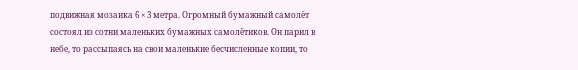подвижная мозаика 6 × 3 метра. Огромный бумажный самолёт состоял из сотни маленьких бумажных самолётиков. Он парил в небе, то рассыпаясь на свои маленькие бесчисленные копии, то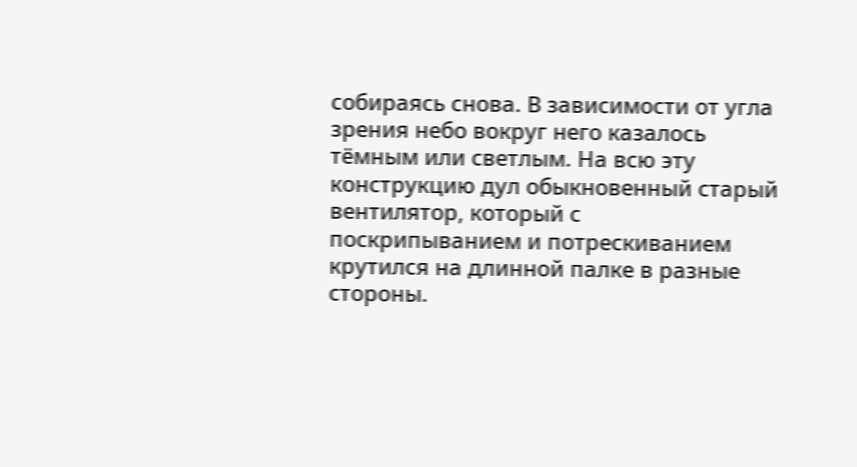собираясь снова. В зависимости от угла зрения небо вокруг него казалось тёмным или светлым. На всю эту конструкцию дул обыкновенный старый вентилятор, который с поскрипыванием и потрескиванием крутился на длинной палке в разные стороны.